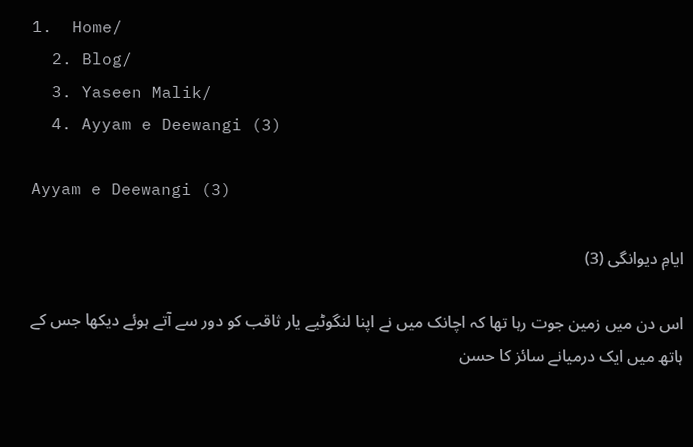1.  Home/
  2. Blog/
  3. Yaseen Malik/
  4. Ayyam e Deewangi (3)

Ayyam e Deewangi (3)

ایامِ دیوانگی (3)

اس دن میں زمین جوت رہا تھا کہ اچانک میں نے اپنا لنگوٹیے یار ثاقب کو دور سے آتے ہوئے دیکھا جس کے ہاتھ میں ایک درمیانے سائز کا حسن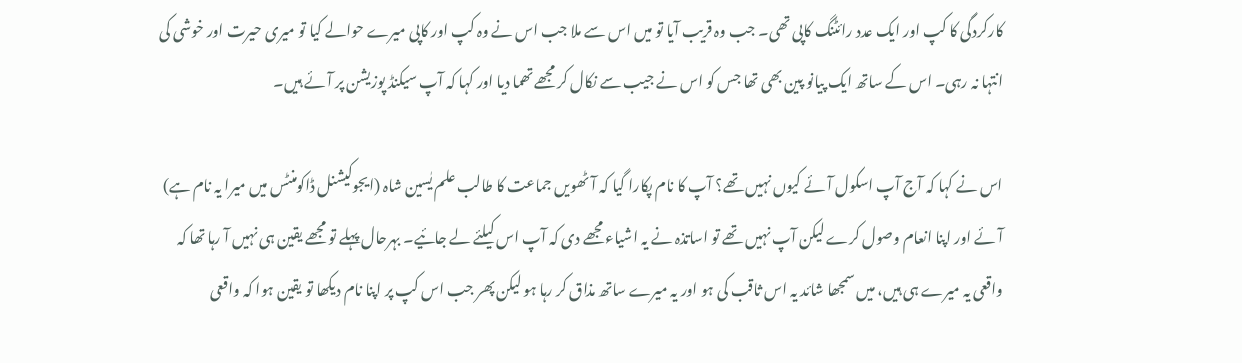کارکردگی کا کپ اور ایک عدد رائٹنگ کاپی تھی۔ جب وہ قریب آیا تو میں اس سے ملا جب اس نے وہ کپ اور کاپی میرے حوالے کیا تو میری حیرت اور خوشی کی انتہا نہ رہی۔ اس کے ساتھ ایک پیانو پین بھی تھا جس کو اس نے جیب سے نکال کر مجھے تھما دیا اور کہا کہ آپ سیکنڈ پوزیشن پر آئے ہیں۔

اس نے کہا کہ آج آپ اسکول آئے کیوں نہیں تھے؟ آپ کا نام پکارا گیا کہ آٹھویں جماعت کا طالب علم یٰسین شاہ (ایجوکیشنل ڈاکومنٹس میں میرا یہ نام ہے) آئے اور اپنا انعام وصول کرے لیکن آپ نہیں تھے تو اساتذہ نے یہ اشیاء مجھے دی کہ آپ اس کیلئے لے جائیے۔ بہرحال پہلے تو مجھے یقین ہی نہیں آ رہا تھا کہ واقعی یہ میرے ہی ہیں، میں سمجھا شائد یہ اس ثاقب کی ہو اور یہ میرے ساتھ مذاق کر رہا ہو لیکن پھر جب اس کپ پر اپنا نام دیکھا تو یقین ہوا کہ واقعی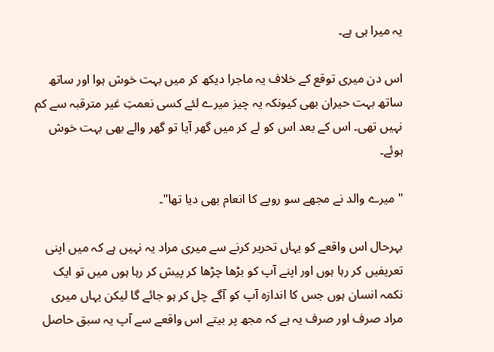یہ میرا ہی ہے۔

اس دن میری توقع کے خلاف یہ ماجرا دیکھ کر میں بہت خوش ہوا اور ساتھ ساتھ بہت حیران بھی کیونکہ یہ چیز میرے لئے کسی نعمتِ غیر مترقبہ سے کم نہیں تھی۔ اس کے بعد اس کو لے کر میں گھر آیا تو گھر والے بھی بہت خوش ہوئے۔

"میرے والد نے مجھے سو روپے کا انعام بھی دیا تھا"۔

بہرحال اس واقعے کو یہاں تحریر کرنے سے میری مراد یہ نہیں ہے کہ میں اپنی تعریفیں کر رہا ہوں اور اپنے آپ کو بڑھا چڑھا کر پیش کر رہا ہوں میں تو ایک نکمہ انسان ہوں جس کا اندازہ آپ کو آگے چل کر ہو جائے گا لیکن یہاں میری مراد صرف اور صرف یہ ہے کہ مجھ پر بیتے اس واقعے سے آپ یہ سبق حاصل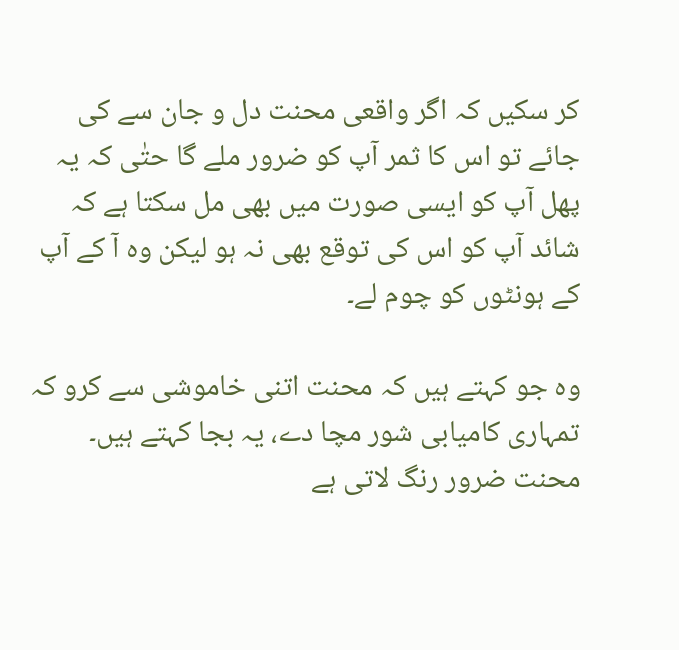کر سکیں کہ اگر واقعی محنت دل و جان سے کی جائے تو اس کا ثمر آپ کو ضرور ملے گا حتٰی کہ یہ پھل آپ کو ایسی صورت میں بھی مل سکتا ہے کہ شائد آپ کو اس کی توقع بھی نہ ہو لیکن وہ آ کے آپ کے ہونٹوں کو چوم لے۔

وہ جو کہتے ہیں کہ محنت اتنی خاموشی سے کرو کہ تمہاری کامیابی شور مچا دے، یہ بجا کہتے ہیں۔ محنت ضرور رنگ لاتی ہے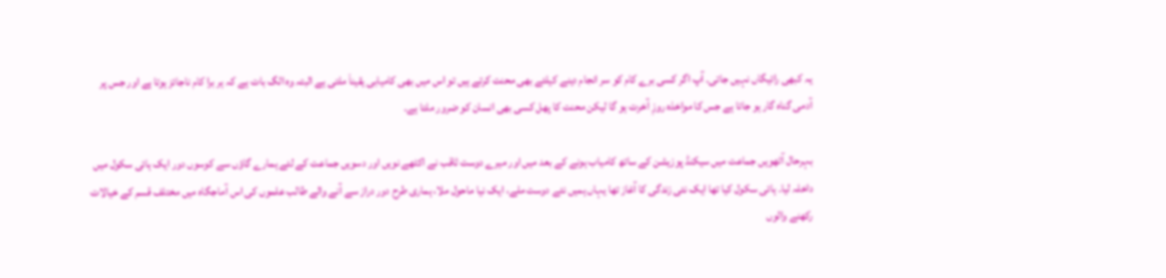یہ کبھی رائیگاں نہیں جاتی۔ آپ اگر کسی برے کام کو سر انجام دینے کیلئے بھی محنت کرتے ہیں تو اس میں بھی کامیابی یقیناَ ملتی ہے البتہ وہ الگ بات ہے کہ ہر برا کام ناجائز ہوتا ہے اور جس پر آدمی گناہ گار ہو جاتا ہے جس کا مواخذہ روزِ آخرت ہو گا لیکن محنت کا پھل کسی بھی انسان کو ضرور ملتا ہے۔

بہرحال آٹھویں جماعت میں سیکنڈ پوزیشن کے ساتھ کامیاب ہونے کے بعد میں اور میرے دوست ثاقب نے اکٹھے نویں اور دسویں جماعت کے لئے ہمارے گاؤں سے کوسوں دور ایک ہائی سکول میں داخلہ لیا۔ ہائی سکول کیا تھا ایک نئی زندگی کا آغاز تھا یہاں ہمیں نئے دوست ملے، ایک نیا ماحول ملا، ہماری طرح دور دراز سے آنے والے طالب علموں کی اس آماجگاہ میں مختلف قسم کے خیالات رکھنے والوں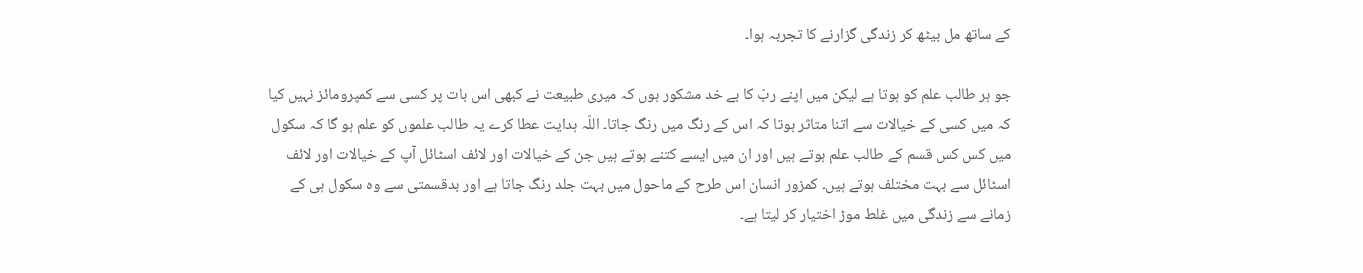کے ساتھ مل بیٹھ کر زندگی گزارنے کا تجربہ ہوا۔

جو ہر طالب علم کو ہوتا ہے لیکن میں اپنے ربّ کا بے خد مشکور ہوں کہ میری طبیعت نے کبھی اس بات پر کسی سے کمپرومائز نہیں کیا کہ میں کسی کے خیالات سے اتنا متاثر ہوتا کہ اس کے رنگ میں رنگ جاتا۔ اللّہ ہدایت عطا کرے یہ طالب علموں کو علم ہو گا کہ سکول میں کس کس قسم کے طالب علم ہوتے ہیں اور ان میں ایسے کتنے ہوتے ہیں جن کے خیالات اور لائف اسٹائل آپ کے خیالات اور لائف اسٹائل سے بہت مختلف ہوتے ہیں۔ کمزور انسان اس طرح کے ماحول میں بہت جلد رنگ جاتا ہے اور بدقسمتی سے وہ سکول ہی کے زمانے سے زندگی میں غلط موڑ اختیار کر لیتا ہے۔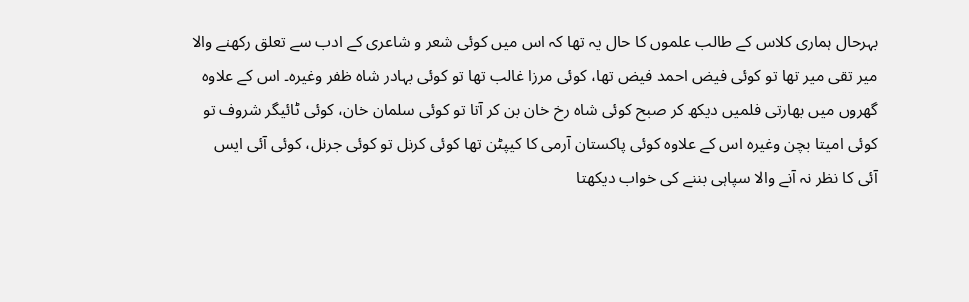بہرحال ہماری کلاس کے طالب علموں کا حال یہ تھا کہ اس میں کوئی شعر و شاعری کے ادب سے تعلق رکھنے والا میر تقی میر تھا تو کوئی فیض احمد فیض تھا، کوئی مرزا غالب تھا تو کوئی بہادر شاہ ظفر وغیرہ۔ اس کے علاوہ گھروں میں بھارتی فلمیں دیکھ کر صبح کوئی شاہ رخ خان بن کر آتا تو کوئی سلمان خان، کوئی ٹائیگر شروف تو کوئی امیتا بچن وغیرہ اس کے علاوہ کوئی پاکستان آرمی کا کیپٹن تھا کوئی کرنل تو کوئی جرنل، کوئی آئی ایس آئی کا نظر نہ آنے والا سپاہی بننے کی خواب دیکھتا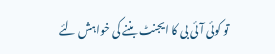تو کوئی آئی بی کا ایجنٹ بننے کی خواہش لئے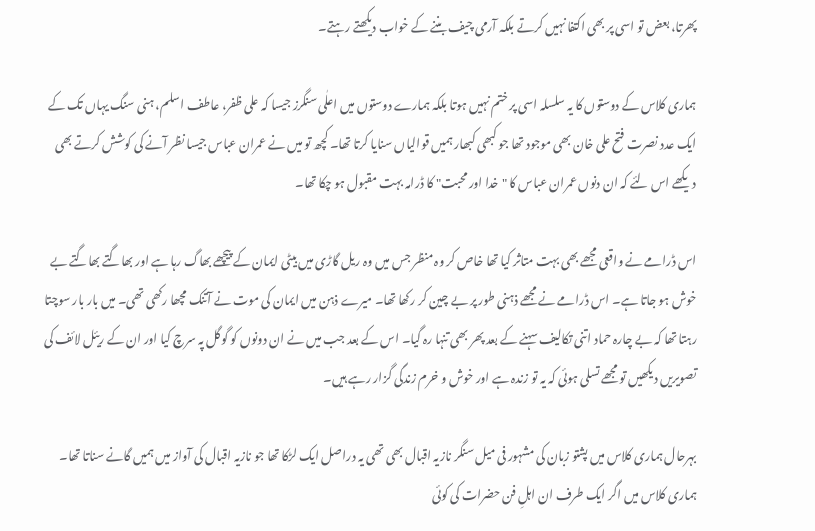پھرتا، بعض تو اسی پر بھی اکتفا نہیں کرتے بلکہ آرمی چیف بننے کے خواب دیکھتے رہتے۔

ہماری کلاس کے دوستوں کا یہ سلسلہ اسی پر ختم نہیں ہوتا بلکہ ہمارے دوستوں میں اعلٰی سنگرز جیسا کہ علی ظفر، عاطف اسلم، ہنی سنگ یہاں تک کے ایک عدد نصرت فتح علی خان بھی موجود تھا جو کبھی کبھار ہمیں قوالیاں سنایا کرتا تھا۔ کچھ تو میں نے عمران عباس جیسا نظر آنے کی کوشش کرتے بھی دیکھے اس لئے کہ ان دنوں عمران عباس کا "خدا اور محبت" کا ڈرامہ بہت مقبول ہو چکا تھا۔

اس ڈرامے نے واقعی مجھے بھی بہت متاثر کیا تھا خاص کر وہ منظر جس میں وہ ریل گاڑی میں بیٹی ایمان کے پیچھے بھاگ رہا ہے اور بھاگتے بھاگتے بے خوش ہو جاتا ہے۔ اس ڈرامے نے مجھے ذہنی طور پر بے چین کر رکھا تھا۔ میرے ذہن میں ایمان کی موت نے آتنک مچھا رکھی تھی۔ میں بار بار سوچتا رہتا تھا کہ بے چارہ حماد اتنی تکالیف سہنے کے بعد پھر بھی تنہا رہ گیا۔ اس کے بعد جب میں نے ان دونوں کو گوگل پہ سرچ کیا اور ان کے ریئل لائف کی تصویریں دیکھیں تو مجھے تسلی ہوئی کہ یہ تو زندہ ہے اور خوش و خرم زندگی گزار رہے ہیں۔

بہرحال ہماری کلاس میں پشتو زبان کی مشہور فی میل سنگر نازیہ اقبال بھی تھی یہ دراصل ایک لڑکا تھا جو نازیہ اقبال کی آواز میں ہمیں گانے سناتا تھا۔ ہماری کلاس میں اگر ایک طرف ان اہلِ فن حضرات کی کوئی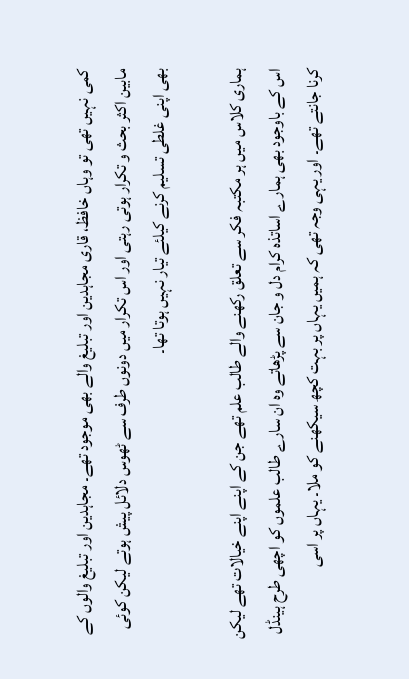کمی نہیں تھی تو وہاں خافظ، قاری مجاہدین اور تبلیغ والے بھی موجود تھے۔ مجاہدین اور تبلیغ والوں کے مابین اکثر بحث و تکرار ہوتی رہتی اور اس تکرار میں دونوں طرف سے ٹھوس دلائل پیش ہوتے لیکن کوئی بھی اپنی غلطی تسلیم کرنے کیلئے تیار نہیں ہوتا تھا۔

ہماری کلاس میں ہر مکتبہ فکر سے تعلق رکھنے والے طالب علم تھے جن کے اپنے اپنے خیالات تھے لیکن اس کے باوجود بھی ہمارے اساتذہ کرام دل و جان سے پڑھاتے وہ ان سارے طالب علموں کو اچھی طرح ہینڈل کرنا جانتے تھے۔ اور یہی وجہ تھی کہ ہمیں یہاں پر بہت کچھ سیکھنے کو ملا۔ یہاں پر اسی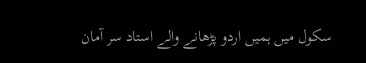سکول میں ہمیں اردو پڑھانے والے استاد سر آمان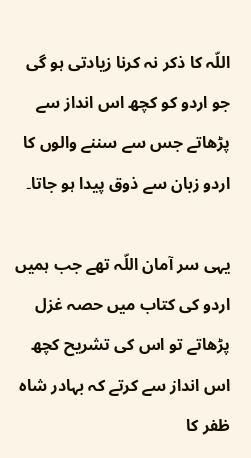اللّہ کا ذکر نہ کرنا زیادتی ہو گی جو اردو کو کچھ اس انداز سے پڑھاتے جس سے سننے والوں کا اردو زبان سے ذوق پیدا ہو جاتا۔

یہی سر آمان اللّہ تھے جب ہمیں اردو کی کتاب میں حصہ غزل پڑھاتے تو اس کی تشریح کچھ اس انداز سے کرتے کہ بہادر شاہ ظفر کا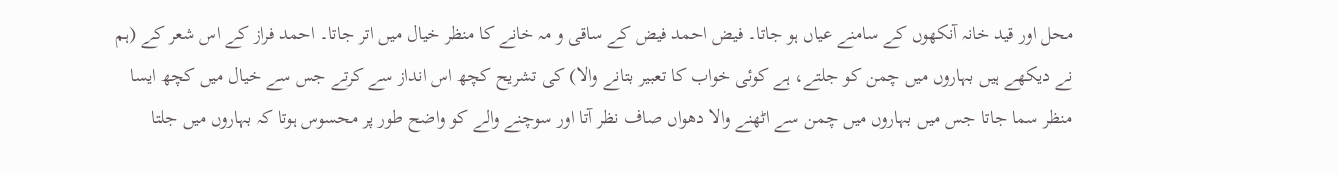محل اور قید خانہ آنکھوں کے سامنے عیاں ہو جاتا۔ فیض احمد فیض کے ساقی و مہ خانے کا منظر خیال میں اتر جاتا۔ احمد فراز کے اس شعر کے (ہم نے دیکھے ہیں بہاروں میں چمن کو جلتے، ہے کوئی خواب کا تعبیر بتانے والا) کی تشریح کچھ اس انداز سے کرتے جس سے خیال میں کچھ ایسا منظر سما جاتا جس میں بہاروں میں چمن سے اٹھنے والا دھواں صاف نظر آتا اور سوچنے والے کو واضح طور پر محسوس ہوتا کہ بہاروں میں جلتا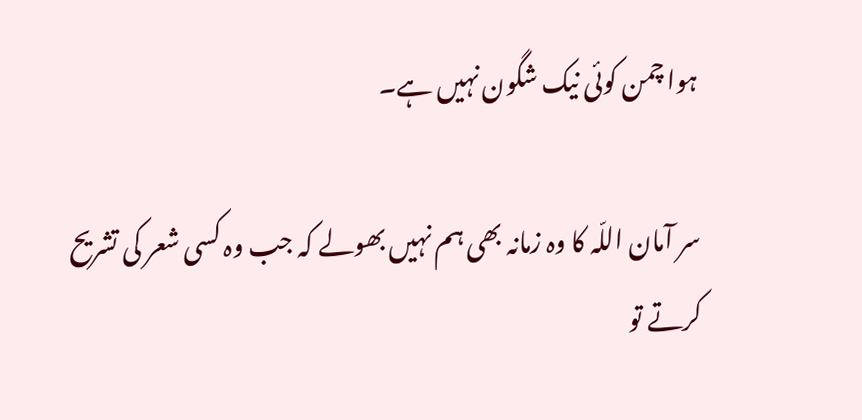ہوا چمن کوئی نیک شگون نہیں ہے۔

سر آمان اللّہ کا وہ زمانہ بھی ہم نہیں بھولے کہ جب وہ کسی شعر کی تشریح کرتے تو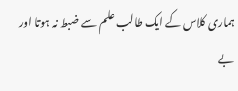ہماری کلاس کے ایک طالب علم سے ضبط نہ ہوتا اور بے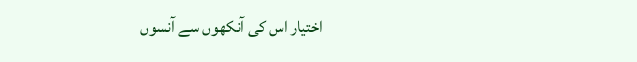اختیار اس کی آنکھوں سے آنسوں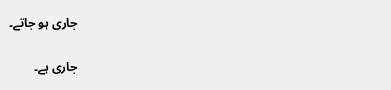جاری ہو جاتے۔

جاری ہے۔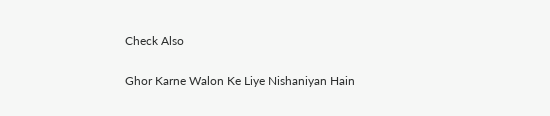Check Also

Ghor Karne Walon Ke Liye Nishaniyan Hain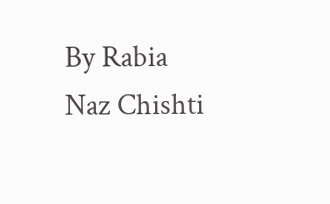By Rabia Naz Chishti